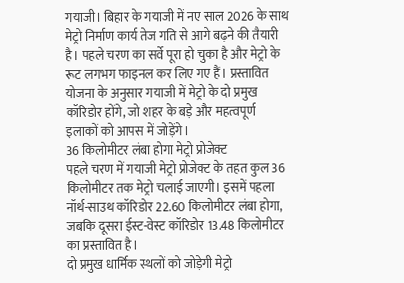गयाजी। बिहार के गयाजी में नए साल 2026 के साथ मेट्रो निर्माण कार्य तेज गति से आगे बढ़ने की तैयारी है। पहले चरण का सर्वे पूरा हो चुका है और मेट्रो के रूट लगभग फाइनल कर लिए गए हैं। प्रस्तावित योजना के अनुसार गयाजी में मेट्रो के दो प्रमुख कॉरिडोर होंगे, जो शहर के बड़े और महत्वपूर्ण इलाकों को आपस में जोड़ेंगे।
36 किलोमीटर लंबा होगा मेट्रो प्रोजेक्ट
पहले चरण में गयाजी मेट्रो प्रोजेक्ट के तहत कुल 36 किलोमीटर तक मेट्रो चलाई जाएगी। इसमें पहला नॉर्थ-साउथ कॉरिडोर 22.60 किलोमीटर लंबा होगा, जबकि दूसरा ईस्ट-वेस्ट कॉरिडोर 13.48 किलोमीटर का प्रस्तावित है।
दो प्रमुख धार्मिक स्थलों को जोड़ेगी मेट्रो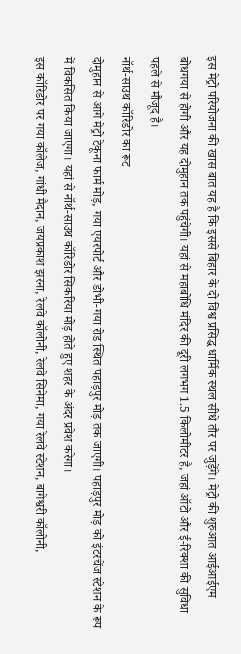इस मेट्रो परियोजना की खास बात यह है कि इससे बिहार के दो विश्व प्रसिद्ध धार्मिक स्थल सीधे तौर पर जुड़ेंगे। मेट्रो की शुरुआत आईआईएम बोधगया से होगी और यह दोमुहान तक पहुंचेगी। यहां से महाबोधि मंदिर की दूरी लगभग 1.5 किलोमीटर है, जहां ऑटो और ई-रिक्शा की सुविधा पहले से मौजूद है।
नॉर्थ-साउथ कॉरिडोर का रूट
दोमुहान से आगे मेट्रो टेकूना फार्म मोड़, गया एयरपोर्ट और डोभी-गया रोड स्थित पहाड़पुर मोड़ तक जाएगी। पहाड़पुर मोड़ को इंटरचेंज स्टेशन के रूप में विकसित किया जाएगा। यहां से नॉर्थ-साउथ कॉरिडोर सिकरिया मोड़ होते हुए शहर के अंदर प्रवेश करेगा।
इस कॉरिडोर पर गया कॉलेज, गांधी मैदान, जयप्रकाश झरना, रेलवे कॉलोनी, रेलवे सिनेमा, गया रेलवे स्टेशन, बागेश्वरी कॉलोनी,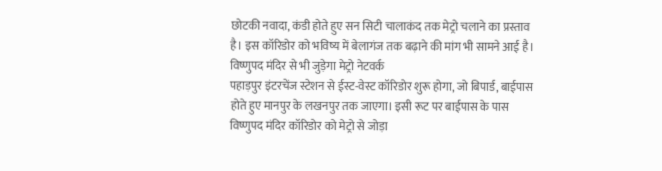छोटकी नवादा, कंडी होते हुए सन सिटी चालाकंद तक मेट्रो चलाने का प्रस्ताव है। इस कॉरिडोर को भविष्य में बेलागंज तक बढ़ाने की मांग भी सामने आई है।
विष्णुपद मंदिर से भी जुड़ेगा मेट्रो नेटवर्क
पहाड़पुर इंटरचेंज स्टेशन से ईस्ट-वेस्ट कॉरिडोर शुरू होगा, जो बिपार्ड, बाईपास होते हुए मानपुर के लखनपुर तक जाएगा। इसी रूट पर बाईपास के पास विष्णुपद मंदिर कॉरिडोर को मेट्रो से जोड़ा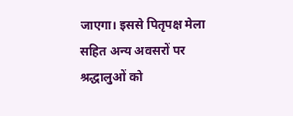जाएगा। इससे पितृपक्ष मेला सहित अन्य अवसरों पर श्रद्धालुओं को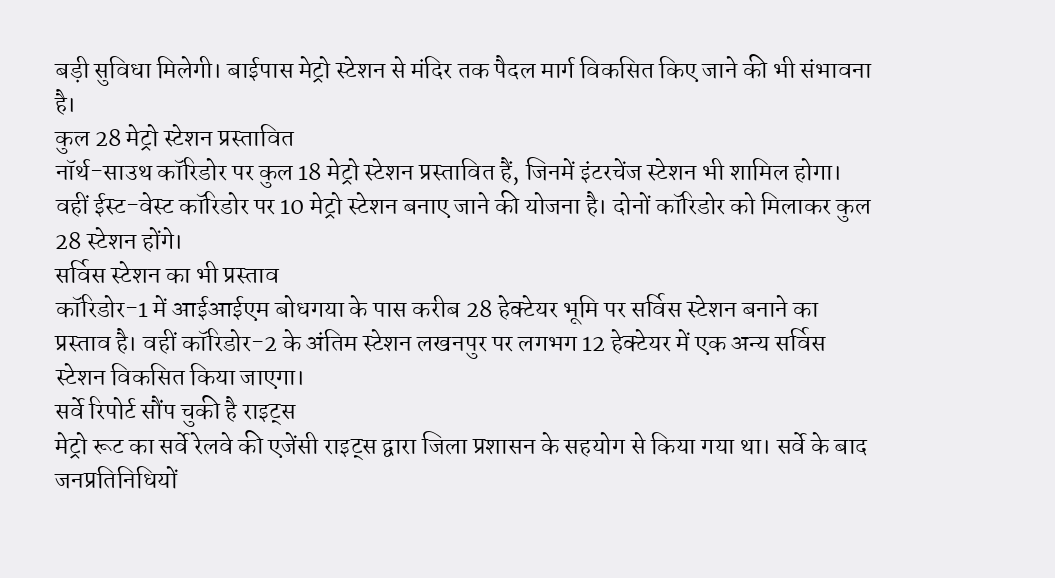बड़ी सुविधा मिलेगी। बाईपास मेट्रो स्टेशन से मंदिर तक पैदल मार्ग विकसित किए जाने की भी संभावना है।
कुल 28 मेट्रो स्टेशन प्रस्तावित
नॉर्थ-साउथ कॉरिडोर पर कुल 18 मेट्रो स्टेशन प्रस्तावित हैं, जिनमें इंटरचेंज स्टेशन भी शामिल होगा। वहीं ईस्ट-वेस्ट कॉरिडोर पर 10 मेट्रो स्टेशन बनाए जाने की योजना है। दोनों कॉरिडोर को मिलाकर कुल 28 स्टेशन होंगे।
सर्विस स्टेशन का भी प्रस्ताव
कॉरिडोर-1 में आईआईएम बोधगया के पास करीब 28 हेक्टेयर भूमि पर सर्विस स्टेशन बनाने का प्रस्ताव है। वहीं कॉरिडोर-2 के अंतिम स्टेशन लखनपुर पर लगभग 12 हेक्टेयर में एक अन्य सर्विस स्टेशन विकसित किया जाएगा।
सर्वे रिपोर्ट सौंप चुकी है राइट्स
मेट्रो रूट का सर्वे रेलवे की एजेंसी राइट्स द्वारा जिला प्रशासन के सहयोग से किया गया था। सर्वे के बाद जनप्रतिनिधियों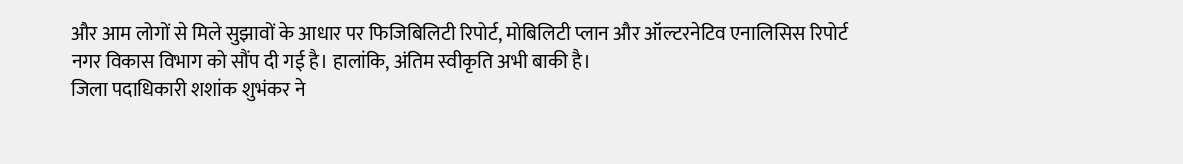और आम लोगों से मिले सुझावों के आधार पर फिजिबिलिटी रिपोर्ट, मोबिलिटी प्लान और ऑल्टरनेटिव एनालिसिस रिपोर्ट नगर विकास विभाग को सौंप दी गई है। हालांकि, अंतिम स्वीकृति अभी बाकी है।
जिला पदाधिकारी शशांक शुभंकर ने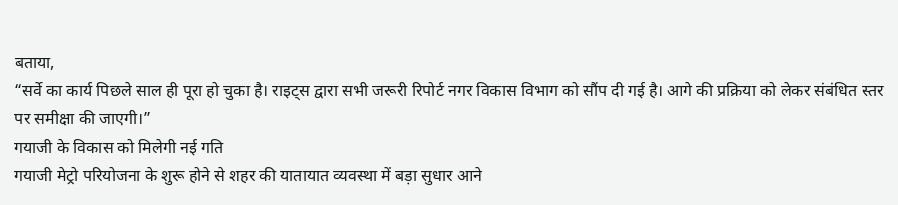बताया,
“सर्वे का कार्य पिछले साल ही पूरा हो चुका है। राइट्स द्वारा सभी जरूरी रिपोर्ट नगर विकास विभाग को सौंप दी गई है। आगे की प्रक्रिया को लेकर संबंधित स्तर पर समीक्षा की जाएगी।”
गयाजी के विकास को मिलेगी नई गति
गयाजी मेट्रो परियोजना के शुरू होने से शहर की यातायात व्यवस्था में बड़ा सुधार आने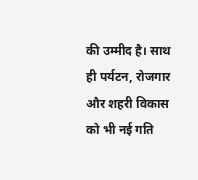की उम्मीद है। साथ ही पर्यटन, रोजगार और शहरी विकास को भी नई गति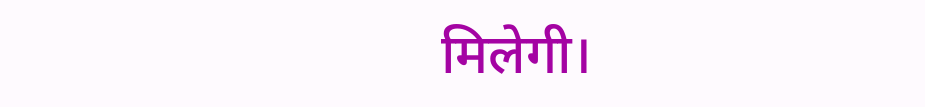मिलेगी।